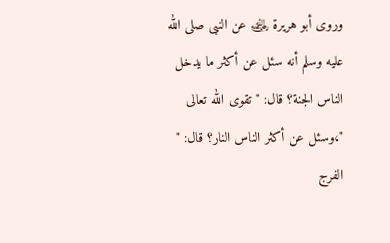وروى أبو هريرة ﵁ عن النبى صلى الله عليه وسلم أنه سئل عن أكثر ما يدخل الناس الجنة؟ قال: " تقوى الله تعالى "،وسئل عن أكثر الناس النار؟ قال: " الفرج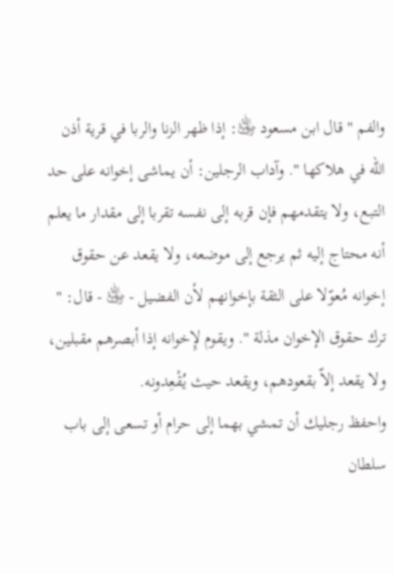والفم " قال ابن مسعود ﵁: إذا ظهر الزنا والربا في قرية أذن الله في هلاكها ". وآداب الرجلين: أن يماشى إخوانه على حد التبع، ولا يتقدمهم فإن قربه إلى نفسه تقربا إلى مقدار ما يعلم أنه محتاج إليه ثم يرجع إلى موضعه، ولا يقعد عن حقوق إخوانه مُعوّلا على الثقة بإخوانهم لأن الفضيل - ﵁ - قال: " ترك حقوق الإخوان مذلة ". ويقوم لإِخوانه إذا أبصرهم مقبلين، ولا يقعد إلاّ بقعودهم، ويقعد حيث يُقْعِدونه.
واحفظ رجليك أن تمشي بهما إلى حرام أو تسعى إلى باب سلطان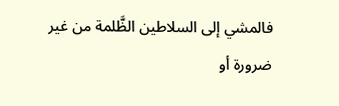فالمشي إلى السلاطين الظَّلمة من غير ضرورة أو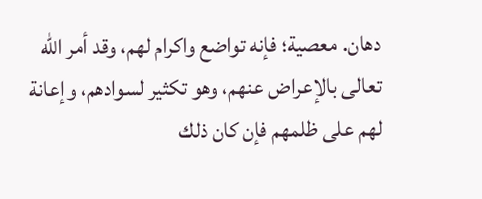دهان. معصية؛ فإنه تواضع واكرام لهم، وقد أمر الله تعالى بالإعراض عنهم، وهو تكثير لسوادهم، وإعانة لهم على ظلمهم فإن كان ذلك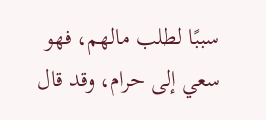سببًا لطلب مالهم، فهو سعي إلى حرام، وقد قال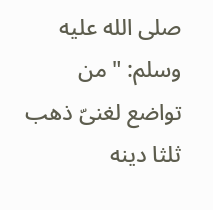صلى الله عليه وسلم: " من تواضع لغنىّ ذهب ثلثا دينه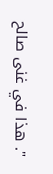". هذا في غنى صالح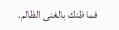فما ظنك بالغنى الظالم.